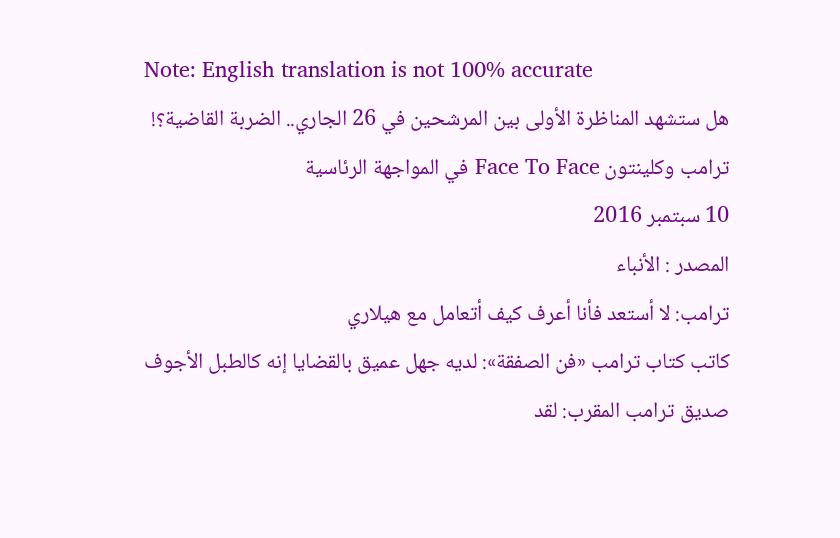Note: English translation is not 100% accurate
هل ستشهد المناظرة الأولى بين المرشحين في 26 الجاري.. الضربة القاضية؟!
ترامب وكلينتون Face To Face في المواجهة الرئاسية
10 سبتمبر 2016
المصدر : الأنباء
ترامب: لا أستعد فأنا أعرف كيف أتعامل مع هيلاري
كاتب كتاب ترامب «فن الصفقة»: لديه جهل عميق بالقضايا إنه كالطبل الأجوف
صديق ترامب المقرب: لقد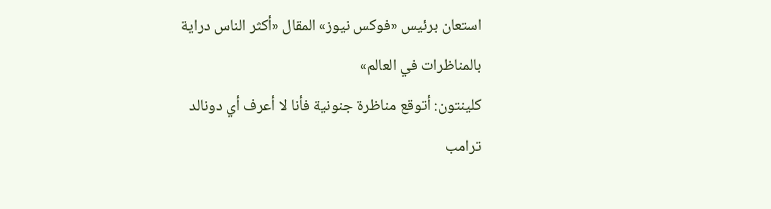استعان برئيس «فوكس نيوز» المقال «أكثر الناس دراية بالمناظرات في العالم»
كلينتون: أتوقع مناظرة جنونية فأنا لا أعرف أي دونالد ترامب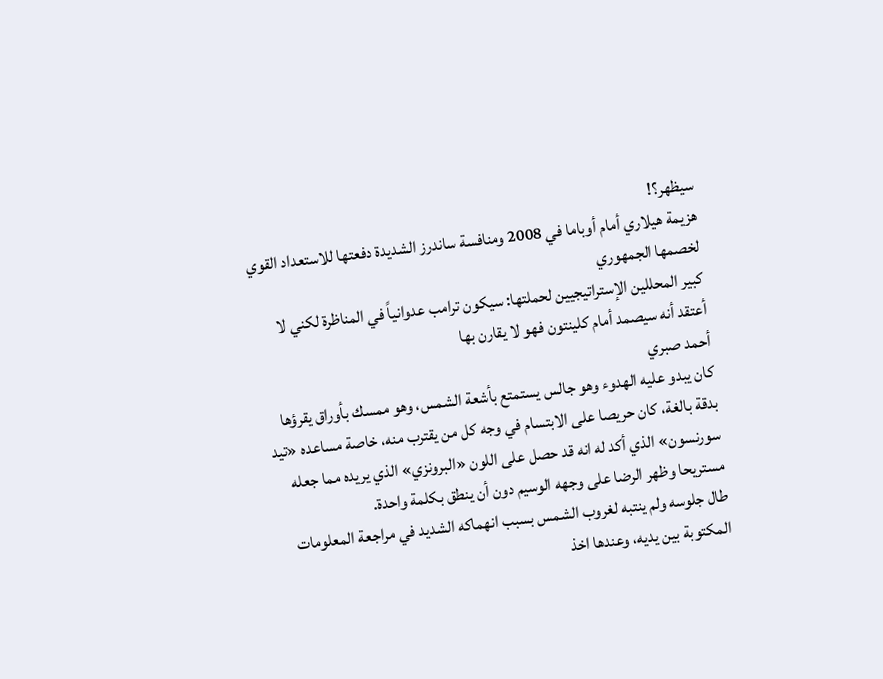سيظهر؟!
هزيمة هيلاري أمام أوباما في 2008 ومنافسة ساندرز الشديدة دفعتها للاستعداد القوي لخصمها الجمهوري
كبير المحللين الإستراتيجيين لحملتها: سيكون ترامب عدوانياً في المناظرة لكني لا أعتقد أنه سيصمد أمام كلينتون فهو لا يقارن بها
أحمد صبري
كان يبدو عليه الهدوء وهو جالس يستمتع بأشعة الشمس، وهو ممسك بأوراق يقرؤها بدقة بالغة، كان حريصا على الابتسام في وجه كل من يقترب منه، خاصة مساعده «تيد سورنسون» الذي أكد له انه قد حصل على اللون «البرونزي» الذي يريده مما جعله مستريحا وظهر الرضا على وجهه الوسيم دون أن ينطق بكلمة واحدة.
طال جلوسه ولم ينتبه لغروب الشمس بسبب انهماكه الشديد في مراجعة المعلومات المكتوبة بين يديه، وعندها اخذ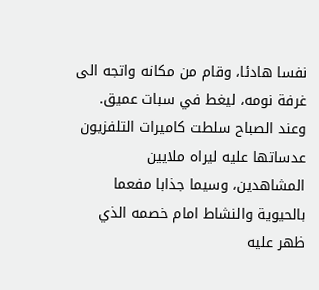نفسا هادئا، وقام من مكانه واتجه الى غرفة نومه، ليغط في سبات عميق.
وعند الصباح سلطت كاميرات التلفزيون عدساتها عليه ليراه ملايين المشاهدين، وسيما جذابا مفعما بالحيوية والنشاط امام خصمه الذي ظهر عليه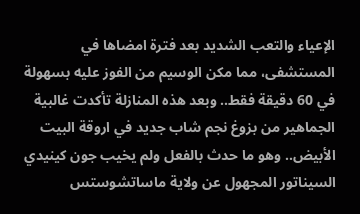الإعياء والتعب الشديد بعد فترة امضاها في المستشفى، مما مكن الوسيم من الفوز عليه بسهولة في 60 دقيقة فقط.. وبعد هذه المنازلة تأكدت غالبية الجماهير من بزوغ نجم شاب جديد في اروقة البيت الأبيض.. وهو ما حدث بالفعل ولم يخيب جون كينيدي السيناتور المجهول عن ولاية ماساتشوستس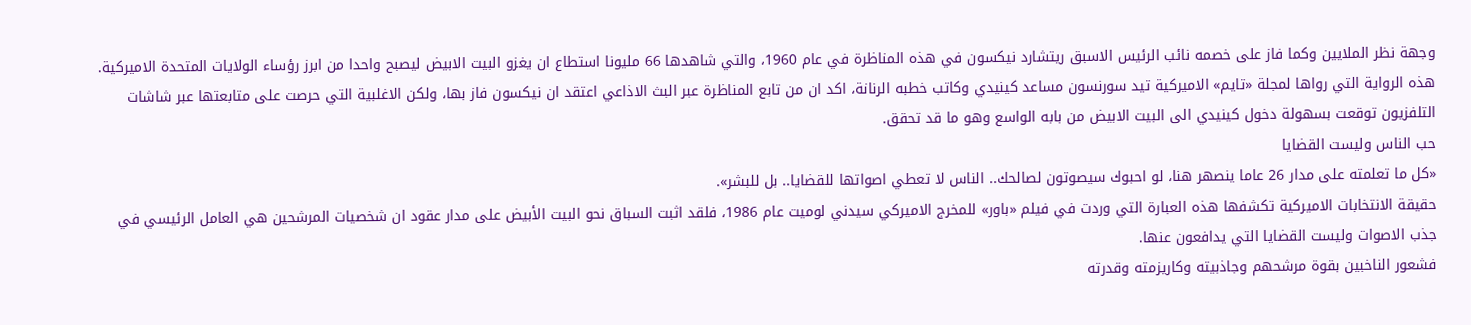وجهة نظر الملايين وكما فاز على خصمه نائب الرئيس الاسبق ريتشارد نيكسون في هذه المناظرة في عام 1960، والتي شاهدها 66 مليونا استطاع ان يغزو البيت الابيض ليصبح واحدا من ابرز رؤساء الولايات المتحدة الاميركية.
هذه الرواية التي رواها لمجلة «تايم» الاميركية تيد سورنسون مساعد كينيدي وكاتب خطبه الرنانة، اكد ان من تابع المناظرة عبر البث الاذاعي اعتقد ان نيكسون فاز بها، ولكن الاغلبية التي حرصت على متابعتها عبر شاشات التلفزيون توقعت بسهولة دخول كينيدي الى البيت الابيض من بابه الواسع وهو ما قد تحقق.
حب الناس وليست القضايا
«كل ما تعلمته على مدار 26 عاما ينصهر هنا، لو احبوك سيصوتون لصالحك.. الناس لا تعطي اصواتها للقضايا.. بل للبشر».
حقيقة الانتخابات الاميركية تكشفها هذه العبارة التي وردت في فيلم «باور» للمخرج الاميركي سيدني لوميت عام 1986، فلقد اثبت السباق نحو البيت الأبيض على مدار عقود ان شخصيات المرشحين هي العامل الرئيسي في جذب الاصوات وليست القضايا التي يدافعون عنها.
فشعور الناخبين بقوة مرشحهم وجاذبيته وكاريزمته وقدرته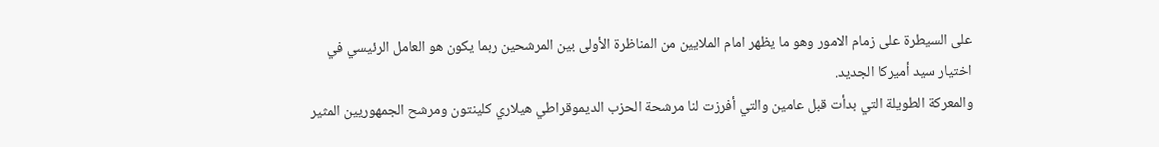على السيطرة على زمام الامور وهو ما يظهر امام الملايين من المناظرة الأولى بين المرشحين ربما يكون هو العامل الرئيسي في اختيار سيد أميركا الجديد.
والمعركة الطويلة التي بدأت قبل عامين والتي أفرزت لنا مرشحة الحزب الديموقراطي هيلاري كلينتون ومرشح الجمهوريين المثير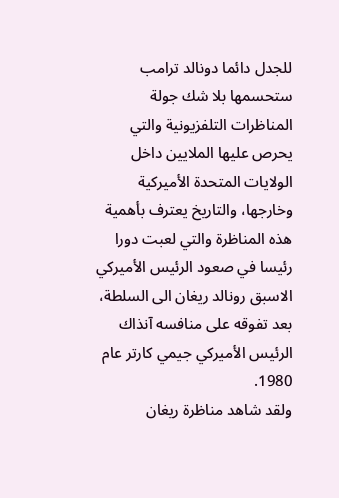للجدل دائما دونالد ترامب ستحسمها بلا شك جولة المناظرات التلفزيونية والتي يحرص عليها الملايين داخل الولايات المتحدة الأميركية وخارجها، والتاريخ يعترف بأهمية هذه المناظرة والتي لعبت دورا رئيسا في صعود الرئيس الأميركي الاسبق رونالد ريغان الى السلطة، بعد تفوقه على منافسه آنذاك الرئيس الأميركي جيمي كارتر عام 1980.
ولقد شاهد مناظرة ريغان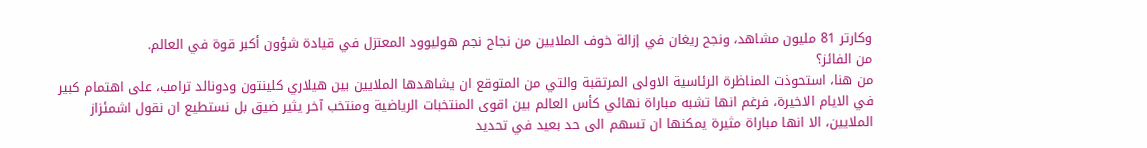وكارتر 81 مليون مشاهد، ونجح ريغان في إزالة خوف الملايين من نجاح نجم هوليوود المعتزل في قيادة شؤون أكبر قوة في العالم.
من الفائز؟
من هنا، استحوذت المناظرة الرئاسية الاولى المرتقبة والتي من المتوقع ان يشاهدها الملايين بين هيلاري كلينتون ودونالد ترامب، على اهتمام كبير في الايام الاخيرة، فرغم انها تشبه مباراة نهائي كأس العالم بين اقوى المنتخبات الرياضية ومنتخب آخر يثير ضيق بل نستطيع ان نقول اشمئزاز الملايين، الا انها مباراة مثيرة يمكنها ان تسهم الى حد بعيد في تحديد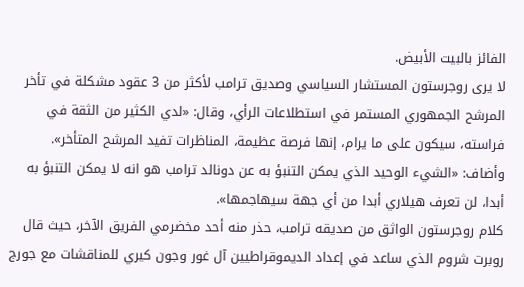الفائز بالبيت الأبيض.
لا يرى روجرستون المستشار السياسي وصديق ترامب لأكثر من 3 عقود مشكلة في تأخر المرشح الجمهوري المستمر في استطلاعات الرأي، وقال: «لدي الكثير من الثقة في فراسته، سيكون على ما يرام، إنها فرصة عظيمة، المناظرات تفيد المرشح المتأخر».
وأضاف: «الشيء الوحيد الذي يمكن التنبؤ به عن دونالد ترامب هو انه لا يمكن التنبؤ به أبدا، لن تعرف هيلاري أبدا من أي جهة سيهاجمها».
كلام روجرستون الواثق من صديقه ترامب، حذر منه أحد مخضرمي الفريق الآخر، حيث قال روبرت شروم الذي ساعد في إعداد الديموقراطيين آل غور وجون كيري للمناقشات مع جورج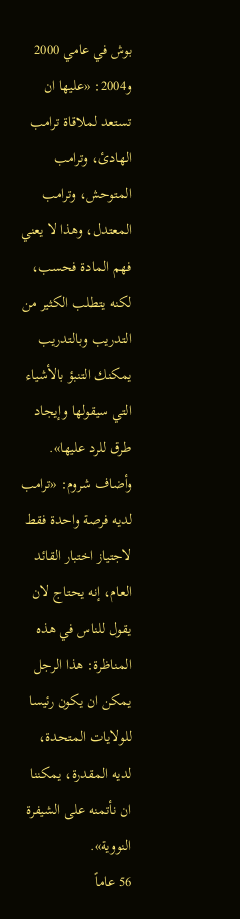بوش في عامي 2000 و2004: «عليها ان تستعد لملاقاة ترامب الهادئ، وترامب المتوحش، وترامب المعتدل، وهذا لا يعني فهم المادة فحسب، لكنه يتطلب الكثير من التدريب وبالتدريب يمكنك التنبؤ بالأشياء التي سيقولها وإيجاد طرق للرد عليها».
وأضاف شروم: «ترامب لديه فرصة واحدة فقط لاجتياز اختبار القائد العام، إنه يحتاج لان يقول للناس في هذه المناظرة: هذا الرجل يمكن ان يكون رئيسا للولايات المتحدة، لديه المقدرة، يمكننا ان نأتمنه على الشيفرة النووية».
56 عاماً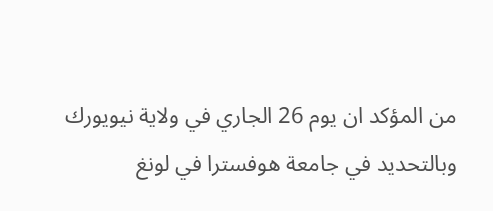من المؤكد ان يوم 26 الجاري في ولاية نيويورك وبالتحديد في جامعة هوفسترا في لونغ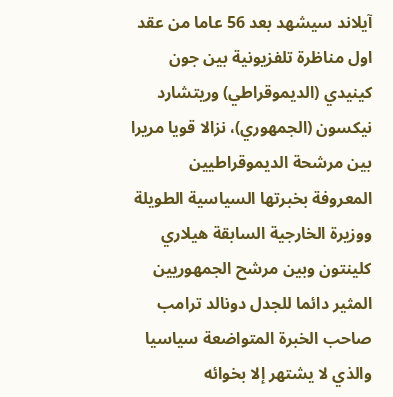آيلاند سيشهد بعد 56 عاما من عقد اول مناظرة تلفزيونية بين جون كينيدي (الديموقراطي) وريتشارد نيكسون (الجمهوري)، نزالا قويا مريرا بين مرشحة الديموقراطيين المعروفة بخبرتها السياسية الطويلة ووزيرة الخارجية السابقة هيلاري كلينتون وبين مرشح الجمهوريين المثير دائما للجدل دونالد ترامب صاحب الخبرة المتواضعة سياسيا والذي لا يشتهر إلا بخوائه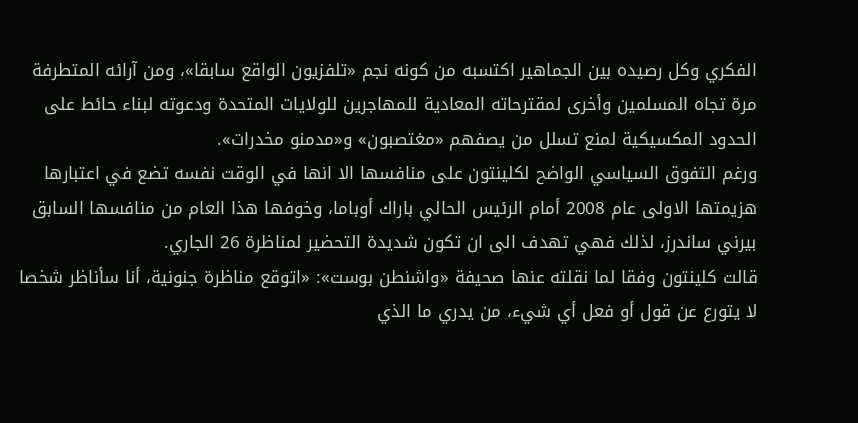الفكري وكل رصيده بين الجماهير اكتسبه من كونه نجم «تلفزيون الواقع سابقا»، ومن آرائه المتطرفة مرة تجاه المسلمين وأخرى لمقترحاته المعادية للمهاجرين للولايات المتحدة ودعوته لبناء حائط على الحدود المكسيكية لمنع تسلل من يصفهم «مغتصبون» و«مدمنو مخدرات».
ورغم التفوق السياسي الواضح لكلينتون على منافسها الا انها في الوقت نفسه تضع في اعتبارها هزيمتها الاولى عام 2008 أمام الرئيس الحالي باراك أوباما، وخوفها هذا العام من منافسها السابق بيرني ساندرز، لذلك فهي تهدف الى ان تكون شديدة التحضير لمناظرة 26 الجاري.
قالت كلينتون وفقا لما نقلته عنها صحيفة «واشنطن بوست»: «اتوقع مناظرة جنونية، أنا سأناظر شخصا لا يتورع عن قول أو فعل أي شيء، من يدري ما الذي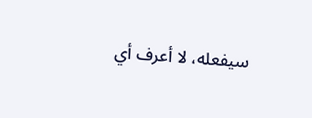سيفعله، لا أعرف أي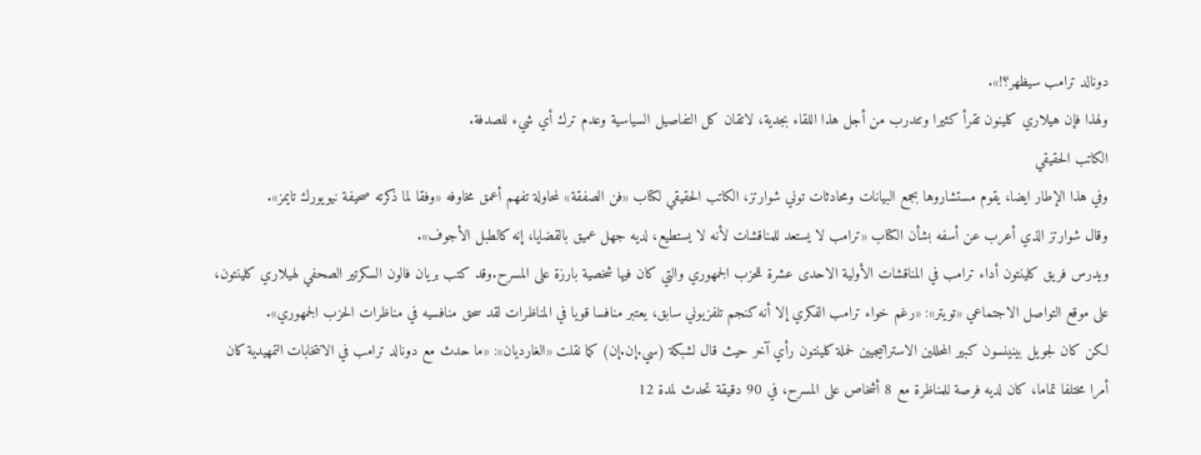دونالد ترامب سيظهر؟!».
ولهذا فإن هيلاري كلينون تقرأ كثيرا وتتدرب من أجل هذا اللقاء بجدية، لاتقان كل التفاصيل السياسية وعدم ترك أي شيء للصدفة.
الكاتب الحقيقي
وفي هذا الإطار ايضا، يقوم مستشاروها بجمع البيانات ومحادثات توني شوارتز، الكاتب الحقيقي لكتاب «فن الصفقة» لمحاولة تفهم أعمق مخاوفه «وفقا لما ذكرته صحيفة نيويورك تايمز».
وقال شوارتز الذي أعرب عن أسفه بشأن الكتاب «ترامب لا يستعد للمناقشات لأنه لا يستطيع، لديه جهل عميق بالقضايا، إنه كالطبل الأجوف».
ويدرس فريق كلينتون أداء ترامب في المناقشات الأولية الاحدى عشرة للحزب الجمهوري والتي كان فيها شخصية بارزة على المسرح.وقد كتب بريان فالون السكرتير الصحفي لهيلاري كلينتون، على موقع التواصل الاجتماعي «تويتر»: «رغم خواء ترامب الفكري إلا أنه كنجم تلفزيوني سابق، يعتبر منافسا قويا في المناظرات لقد سحق منافسيه في مناظرات الحزب الجمهوري».
لكن كان لجويل بينينسون كبير المحللين الاستراتيجيين لحملة كلينتون رأي آخر حيث قال لشبكة (سي.إن.إن) كما نقلت «الغارديان»: «ما حدث مع دونالد ترامب في الانتخابات التمهيدية كان أمرا مختلفا تماما، كان لديه فرصة للمناظرة مع 8 أشخاص على المسرح، في 90 دقيقة تحدث لمدة 12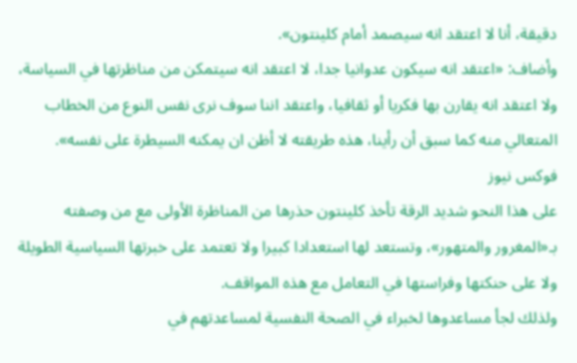دقيقة، أنا لا اعتقد انه سيصمد أمام كلينتون».
وأضاف: «اعتقد انه سيكون عدوانيا جدا، لا اعتقد انه سيتمكن من مناظرتها في السياسة، ولا اعتقد انه يقارن بها فكريا أو ثقافيا، واعتقد اننا سوف نرى نفس النوع من الخطاب المتعالي منه كما سبق أن رأينا، هذه طريقته لا أظن ان يمكنه السيطرة على نفسه».
فوكس نيوز
على هذا النحو شديد الرقة تأخذ كلينتون حذرها من المناظرة الأولى مع من وصفته بـ«المغرور والمتهور»، وتستعد لها استعدادا كبيرا ولا تعتمد على خبرتها السياسية الطويلة ولا على حنكتها وفراستها في التعامل مع هذه المواقف.
ولذلك لجأ مساعدوها لخبراء في الصحة النفسية لمساعدتهم في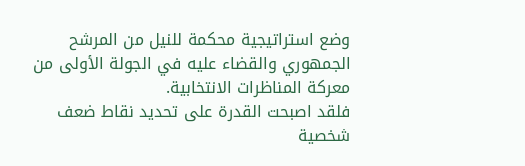وضع استراتيجية محكمة للنيل من المرشح الجمهوري والقضاء عليه في الجولة الأولى من معركة المناظرات الانتخابية.
فلقد اصبحت القدرة على تحديد نقاط ضعف شخصية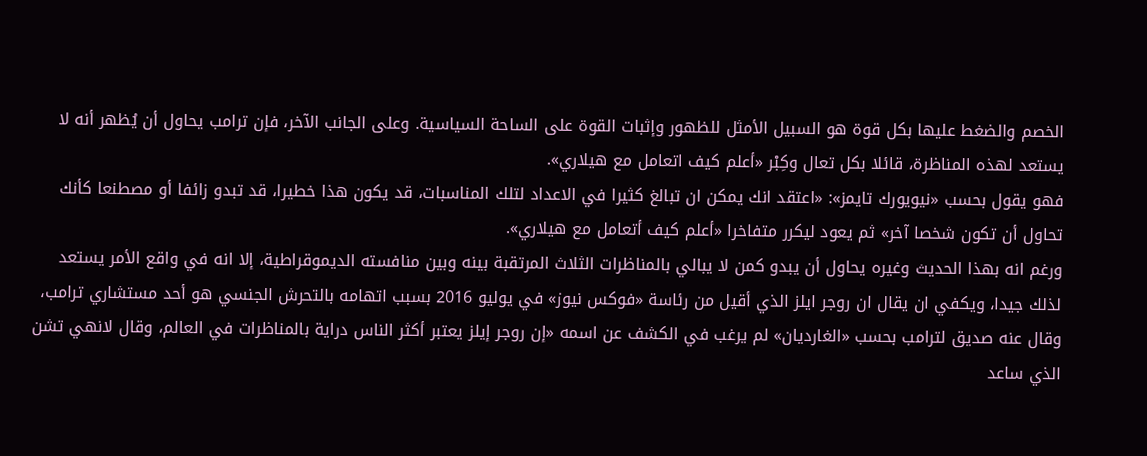الخصم والضغط عليها بكل قوة هو السبيل الأمثل للظهور وإثبات القوة على الساحة السياسية. وعلى الجانب الآخر، فإن ترامب يحاول أن يُظهر أنه لا يستعد لهذه المناظرة، قائلا بكل تعال وكِبْر «أعلم كيف اتعامل مع هيلاري».
فهو يقول بحسب «نيويورك تايمز»: «اعتقد انك يمكن ان تبالغ كثيرا في الاعداد لتلك المناسبات، قد يكون هذا خطيرا، قد تبدو زائفا أو مصطنعا كأنك تحاول أن تكون شخصا آخر» ثم يعود ليكرر متفاخرا «أعلم كيف أتعامل مع هيلاري».
ورغم انه بهذا الحديث وغيره يحاول أن يبدو كمن لا يبالي بالمناظرات الثلاث المرتقبة بينه وبين منافسته الديموقراطية، إلا انه في واقع الأمر يستعد لذلك جيدا، ويكفي ان يقال ان روجر ايلز الذي أقيل من رئاسة «فوكس نيوز» في يوليو 2016 بسبب اتهامه بالتحرش الجنسي هو أحد مستشاري ترامب، وقال عنه صديق لترامب بحسب «الغارديان» لم يرغب في الكشف عن اسمه «إن روجر إيلز يعتبر أكثر الناس دراية بالمناظرات في العالم، وقال لانهي تشن الذي ساعد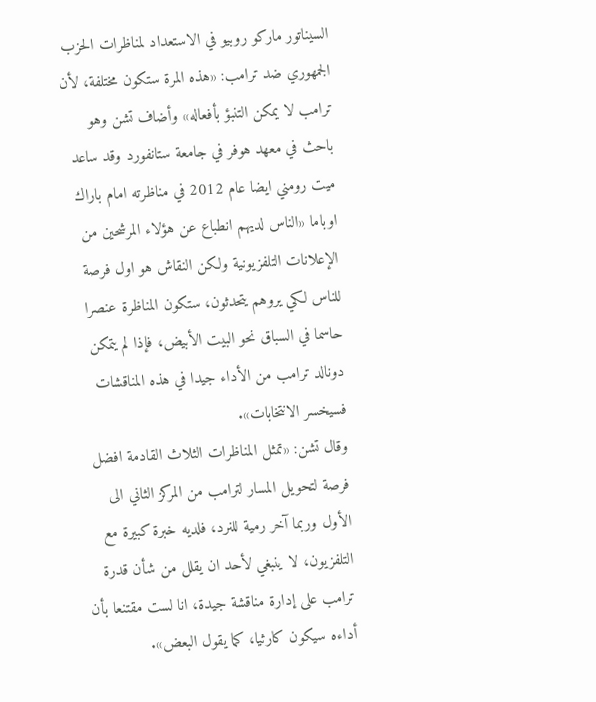السيناتور ماركو روبيو في الاستعداد لمناظرات الحزب الجمهوري ضد ترامب: «هذه المرة ستكون مختلفة، لأن ترامب لا يمكن التنبؤ بأفعاله» وأضاف تشن وهو باحث في معهد هوفر في جامعة ستانفورد وقد ساعد ميت رومني ايضا عام 2012 في مناظرته امام باراك اوباما «الناس لديهم انطباع عن هؤلاء المرشحين من الإعلانات التلفزيونية ولكن النقاش هو اول فرصة للناس لكي يروهم يتحدثون، ستكون المناظرة عنصرا حاسما في السباق نحو البيت الأبيض، فإذا لم يتمكن دونالد ترامب من الأداء جيدا في هذه المناقشات فسيخسر الانتخابات».
وقال تشن: «تمثل المناظرات الثلاث القادمة افضل فرصة لتحويل المسار لترامب من المركز الثاني الى الأول وربما آخر رمية للنرد، فلديه خبرة كبيرة مع التلفزيون، لا ينبغي لأحد ان يقلل من شأن قدرة ترامب على إدارة مناقشة جيدة، انا لست مقتنعا بأن أداءه سيكون كارثيا، كما يقول البعض».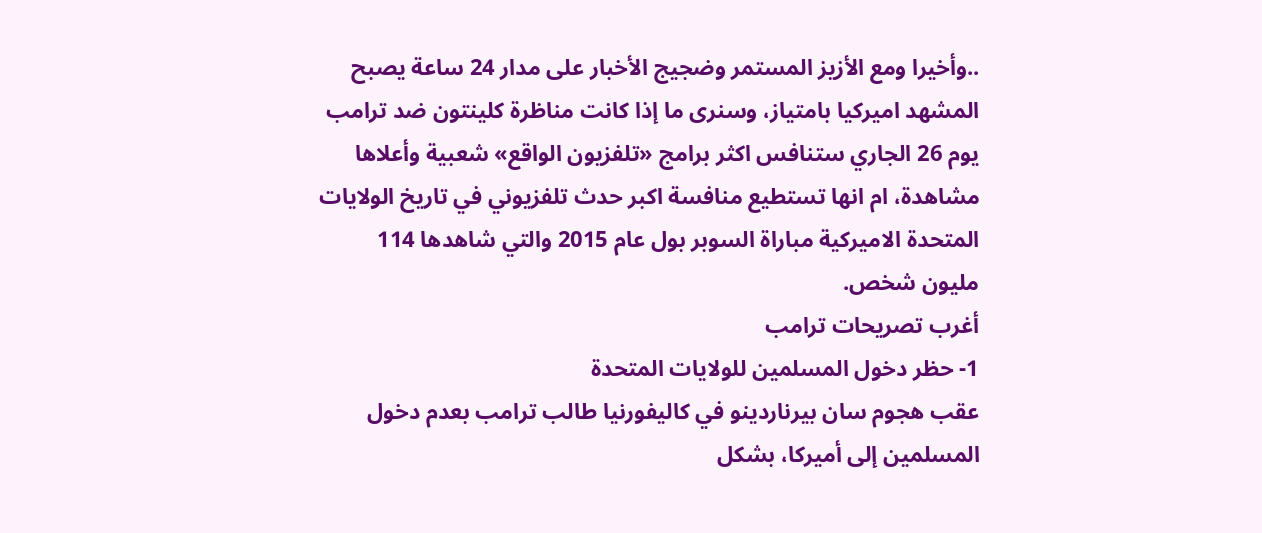..وأخيرا ومع الأزيز المستمر وضجيج الأخبار على مدار 24 ساعة يصبح المشهد اميركيا بامتياز، وسنرى ما إذا كانت مناظرة كلينتون ضد ترامب يوم 26 الجاري ستنافس اكثر برامج «تلفزيون الواقع» شعبية وأعلاها مشاهدة، ام انها تستطيع منافسة اكبر حدث تلفزيوني في تاريخ الولايات المتحدة الاميركية مباراة السوبر بول عام 2015 والتي شاهدها 114 مليون شخص.
أغرب تصريحات ترامب
1- حظر دخول المسلمين للولايات المتحدة
عقب هجوم سان بيرناردينو في كاليفورنيا طالب ترامب بعدم دخول المسلمين إلى أميركا، بشكل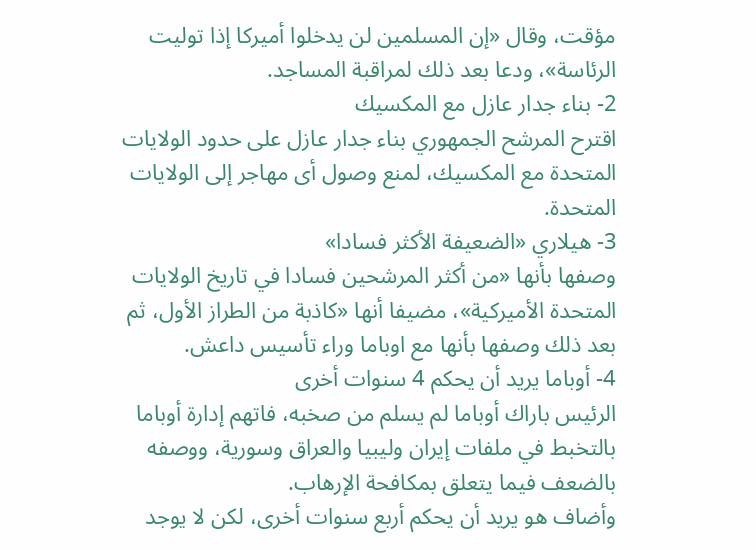مؤقت، وقال «إن المسلمين لن يدخلوا أميركا إذا توليت الرئاسة»، ودعا بعد ذلك لمراقبة المساجد.
2- بناء جدار عازل مع المكسيك
اقترح المرشح الجمهوري بناء جدار عازل على حدود الولايات المتحدة مع المكسيك، لمنع وصول أى مهاجر إلى الولايات المتحدة.
3- هيلاري «الضعيفة الأكثر فسادا»
وصفها بأنها «من أكثر المرشحين فسادا في تاريخ الولايات المتحدة الأميركية»، مضيفا أنها «كاذبة من الطراز الأول، ثم بعد ذلك وصفها بأنها مع اوباما وراء تأسيس داعش.
4- أوباما يريد أن يحكم 4 سنوات أخرى
الرئيس باراك أوباما لم يسلم من صخبه، فاتهم إدارة أوباما بالتخبط في ملفات إيران وليبيا والعراق وسورية، ووصفه بالضعف فيما يتعلق بمكافحة الإرهاب.
وأضاف هو يريد أن يحكم أربع سنوات أخرى، لكن لا يوجد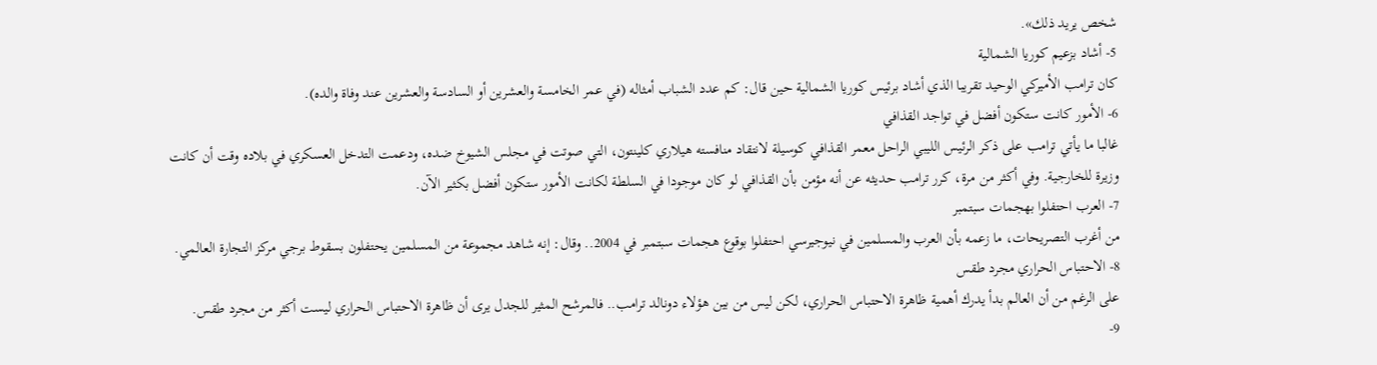شخص يريد ذلك».
5- أشاد بزعيم كوريا الشمالية
كان ترامب الأميركي الوحيد تقريبا الذي أشاد برئيس كوريا الشمالية حين قال: كم عدد الشباب أمثاله (في عمر الخامسة والعشرين أو السادسة والعشرين عند وفاة والده).
6- الأمور كانت ستكون أفضل في تواجد القذافي
غالبا ما يأتي ترامب على ذكر الرئيس الليبي الراحل معمر القذافي كوسيلة لانتقاد منافسته هيلاري كلينتون، التي صوتت في مجلس الشيوخ ضده، ودعمت التدخل العسكري في بلاده وقت أن كانت وزيرة للخارجية. وفي أكثر من مرة، كرر ترامب حديثه عن أنه مؤمن بأن القذافي لو كان موجودا في السلطة لكانت الأمور ستكون أفضل بكثير الآن.
7- العرب احتفلوا بهجمات سبتمبر
من أغرب التصريحات، ما زعمه بأن العرب والمسلمين في نيوجيرسي احتفلوا بوقوع هجمات سبتمبر في 2004.. وقال: إنه شاهد مجموعة من المسلمين يحتفلون بسقوط برجي مركز التجارة العالمي.
8- الاحتباس الحراري مجرد طقس
على الرغم من أن العالم بدأ يدرك أهمية ظاهرة الاحتباس الحراري، لكن ليس من بين هؤلاء دونالد ترامب.. فالمرشح المثير للجدل يرى أن ظاهرة الاحتباس الحراري ليست أكثر من مجرد طقس.
9-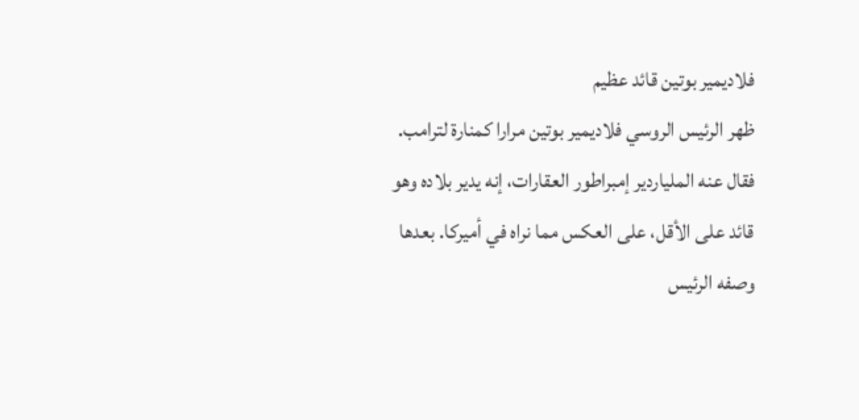فلاديمير بوتين قائد عظيم
ظهر الرئيس الروسي فلاديمير بوتين مرارا كمنارة لترامب. فقال عنه الملياردير إمبراطور العقارات، إنه يدير بلاده وهو قائد على الأقل، على العكس مما نراه في أميركا. بعدها وصفه الرئيس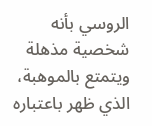الروسي بأنه شخصية مذهلة ويتمتع بالموهبة، الذي ظهر باعتباره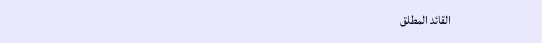القائد المطلق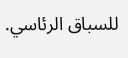للسباق الرئاسي.